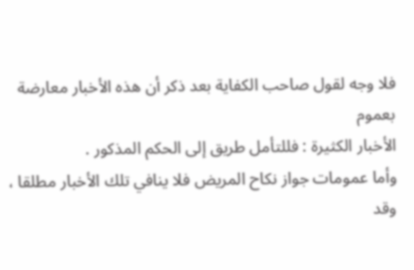فلا وجه لقول صاحب الكفاية بعد ذكر أن هذه الأخبار معارضة بعموم
الأخبار الكثيرة : فللتأمل طريق إلى الحكم المذكور .
وأما عمومات جواز نكاح المريض فلا ينافي تلك الأخبار مطلقا ،
وقد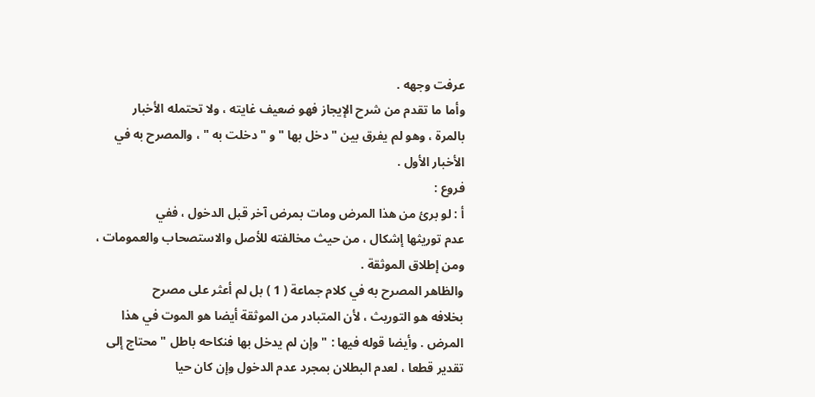عرفت وجهه .
وأما ما تقدم من شرح الإيجاز فهو ضعيف غايته ، ولا تحتمله الأخبار
بالمرة ، وهو لم يفرق بين " دخل بها " و " دخلت به " ، والمصرح به في
الأخبار الأول .
فروع :
أ : لو برئ من هذا المرض ومات بمرض آخر قبل الدخول ، ففي
عدم توريثها إشكال ، من حيث مخالفته للأصل والاستصحاب والعمومات ،
ومن إطلاق الموثقة .
والظاهر المصرح به في كلام جماعة ( 1 ) بل لم أعثر على مصرح
بخلافه هو التوريث ، لأن المتبادر من الموثقة أيضا هو الموت في هذا
المرض . وأيضا قوله فيها : " وإن لم يدخل بها فنكاحه باطل " محتاج إلى
تقدير قطعا ، لعدم البطلان بمجرد عدم الدخول وإن كان حيا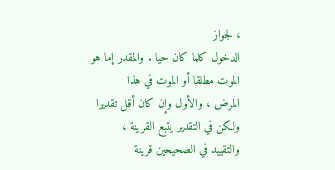، لجواز
الدخول كلما كان حيا . والمقدر إما هو الموت مطلقا أو الموت في هذا
المرض ، والأول وإن كان أقل تقديرا ولكن في التقدير يتبع القرينة ،
والتقييد في الصحيحين قرينة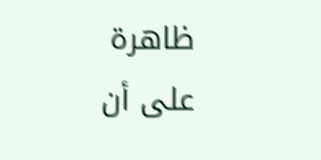ظاهرة على أن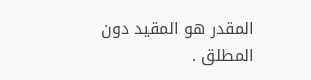المقدر هو المقيد دون
المطلق .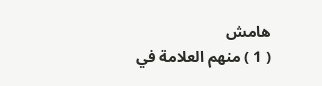هامش
( 1 ) منهم العلامة في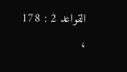القواعد 2 : 178 ،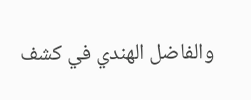والفاضل الهندي في كشف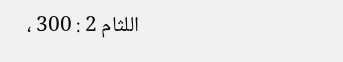اللثام 2 : 300 ،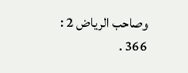وصاحب الرياض 2 : 366 .